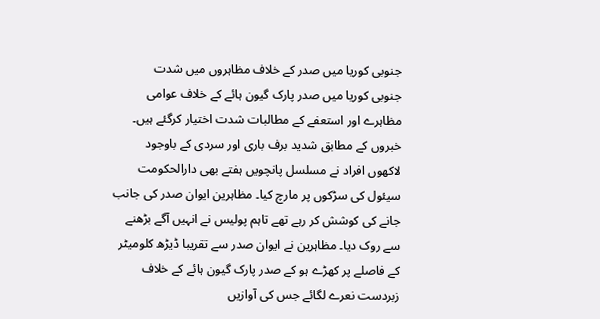جنوبی کوریا میں صدر کے خلاف مظاہروں میں شدت
جنوبی کوریا میں صدر پارک گیون ہائے کے خلاف عوامی مظاہرے اور استعفے کے مطالبات شدت اختیار کرگئے ہیں۔
خبروں کے مطابق شدید برف باری اور سردی کے باوجود لاکھوں افراد نے مسلسل پانچویں ہفتے بھی دارالحکومت سیئول کی سڑکوں پر مارچ کیا۔ مظاہرین ایوان صدر کی جانب جانے کی کوشش کر رہے تھے تاہم پولیس نے انہیں آگے بڑھنے سے روک دیا۔ مظاہرین نے ایوان صدر سے تقریبا ڈیڑھ کلومیٹر کے فاصلے پر کھڑے ہو کے صدر پارک گیون ہائے کے خلاف زبردست نعرے لگائے جس کی آوازیں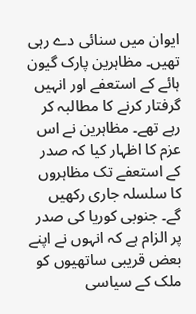ایوان میں سنائی دے رہی تھیں۔ مظاہرین پارک گیون ہائے کے استعفے اور انہیں گرفتار کرنے کا مطالبہ کر رہے تھے۔ مظاہرین نے اس عزم کا اظہار کیا کہ صدر کے استعفے تک مظاہروں کا سلسلہ جاری رکھیں گے۔ جنوبی کوریا کی صدر پر الزام ہے کہ انہوں نے اپنے بعض قریبی ساتھیوں کو ملک کے سیاسی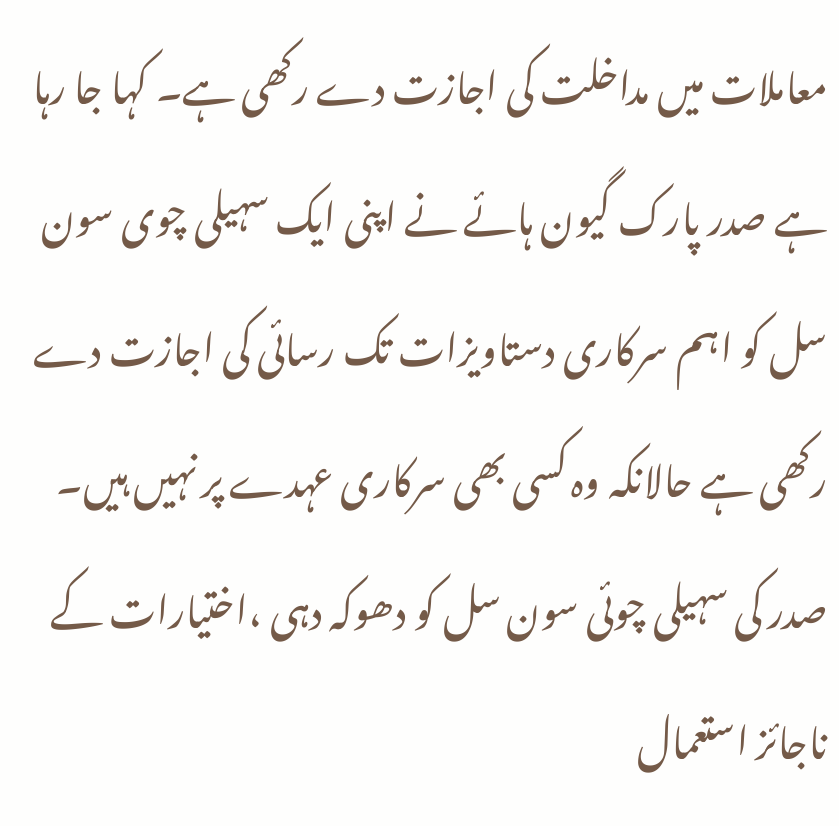معاملات میں مداخلت کی اجازت دے رکھی ہے۔ کہا جا رہا ہے صدر پارک گیون ہائے نے اپنی ایک سہیلی چوی سون سل کو اہم سرکاری دستاویزات تک رسائی کی اجازت دے رکھی ہے حالانکہ وہ کسی بھی سرکاری عہدے پر نہیں ہیں۔ صدر کی سہیلی چوئی سون سل کو دھوکہ دہی ،اختیارات کے ناجائز استعمال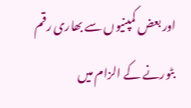اور بعض کمپنیوں سے بھاری رقم بٹورنے کے الزام میں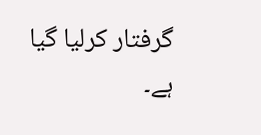گرفتار کرلیا گیا ہے۔